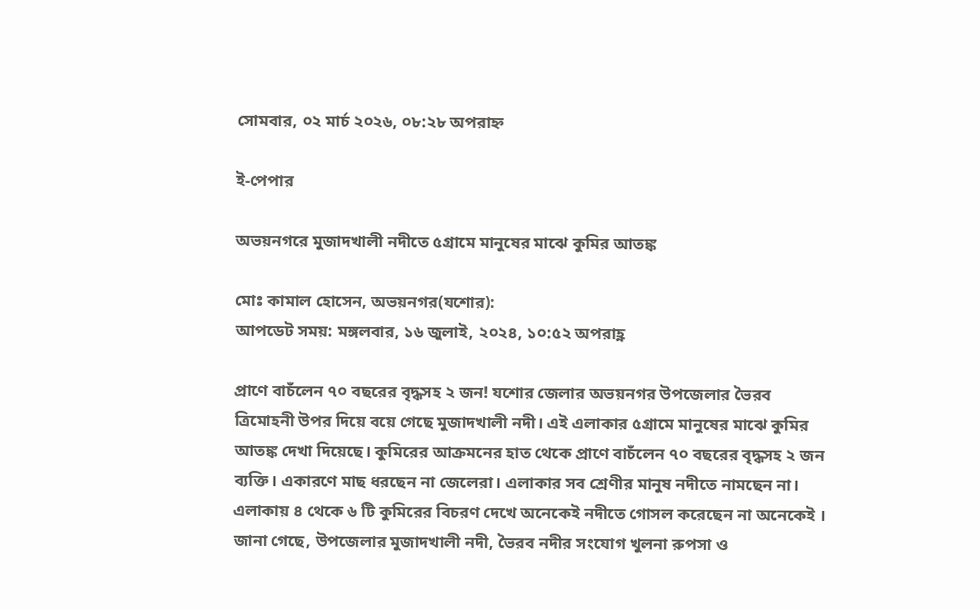সোমবার, ০২ মার্চ ২০২৬, ০৮:২৮ অপরাহ্ন

ই-পেপার

অভয়নগরে মুজাদখালী নদীতে ৫গ্রামে মানুষের মাঝে কুমির আতঙ্ক

মোঃ কামাল হোসেন, অভয়নগর(যশোর):
আপডেট সময়: মঙ্গলবার, ১৬ জুলাই, ২০২৪, ১০:৫২ অপরাহ্ণ

প্রাণে বাচঁলেন ৭০ বছরের বৃদ্ধসহ ২ জন! যশোর জেলার অভয়নগর উপজেলার ভৈরব ত্রিমোহনী উপর দিয়ে বয়ে গেছে মুজাদখালী নদী। এই এলাকার ৫গ্রামে মানুষের মাঝে কুমির আতঙ্ক দেখা দিয়েছে। কুমিরের আক্রমনের হাত থেকে প্রাণে বাচঁলেন ৭০ বছরের বৃদ্ধসহ ২ জন ব্যক্তি। একারণে মাছ ধরছেন না জেলেরা। এলাকার সব শ্রেণীর মানুষ নদীতে নামছেন না। এলাকায় ৪ থেকে ৬ টি কুমিরের বিচরণ দেখে অনেকেই নদীতে গোসল করেছেন না অনেকেই । জানা গেছে, উপজেলার মুজাদখালী নদী, ভৈরব নদীর সংযোগ খুলনা রুপসা ও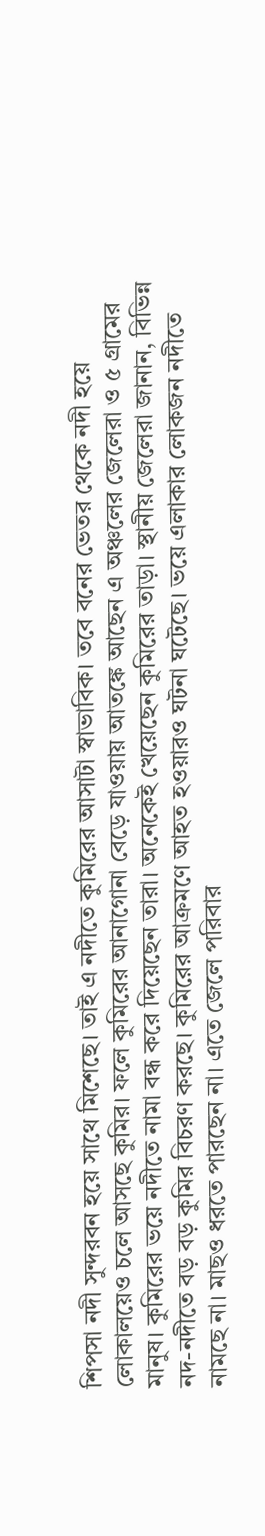শিপসা নদী সুন্দরবন হয়ে সাথে মিশেছে। তাই এ নদীতে কুমিরের আসাটা স্বাভাবিক। তবে বনের ভেতর থেকে নদী হয়ে লোকালয়েও চলে আসছে কুমির। ফলে কুমিরের আনাগোনা বেড়ে যাওয়ায় আতঙ্কে আছেন এ অঞ্চলের জেলেরা ও ৫ গ্রামের মানুষ। কুমিরের ভয়ে নদীতে নামা বন্ধ করে দিয়েছেন তারা। অনেকেই খেয়েছেন কুমিরের তাড়া। স্থানীয় জেলেরা জানান, বিভিন্ন নদ-নদীতে বড় বড় কুমির বিচরণ করছে। কুমিরের আক্রমণে আহত হওয়ারও ঘটনা ঘটেছে। ভয়ে এলাকার লোকজন নদীতে নামছে না। মাছও ধরতে পারছেন না। এতে জেলে পরিবার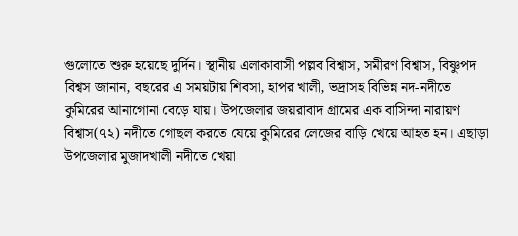গুলোতে শুরু হয়েছে দুর্দিন। স্থানীয় এলাকাবাসী পল্লব বিশ্বাস, সমীরণ বিশ্বাস, বিষ্ণুপদ বিশ্বস জানান, বছরের এ সময়টায় শিবসা, হাপর খালী, ভদ্রাসহ বিভিন্ন নদ-নদীতে কুমিরের আনাগোনা বেড়ে যায়। উপজেলার জয়রাবাদ গ্রামের এক বাসিন্দা নারায়ণ বিশ্বাস(৭২) নদীতে গোছল করতে যেয়ে কুমিরের লেজের বাড়ি খেয়ে আহত হন। এছাড়া উপজেলার মুজাদখালী নদীতে খেয়া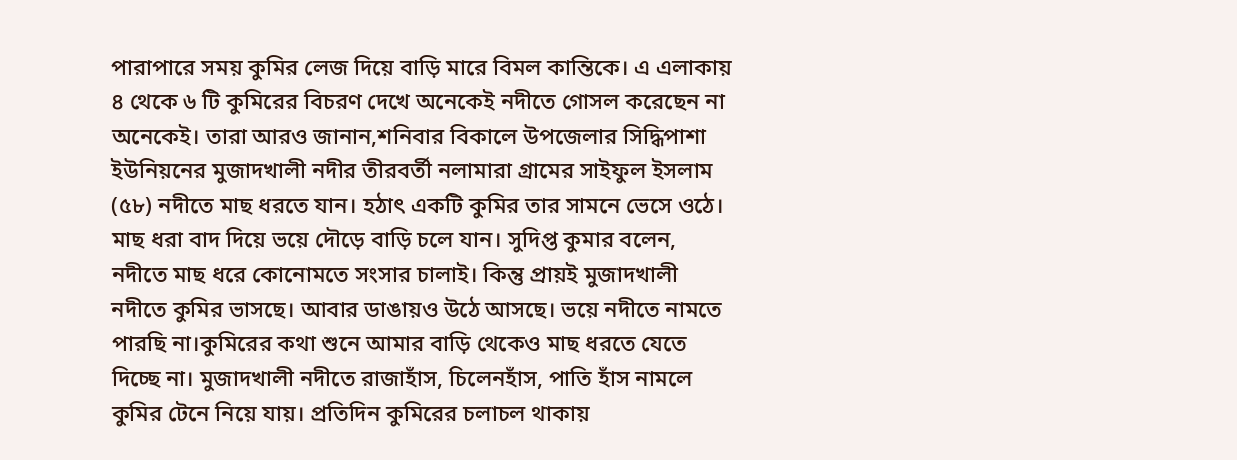পারাপারে সময় কুমির লেজ দিয়ে বাড়ি মারে বিমল কান্তিকে। এ এলাকায় ৪ থেকে ৬ টি কুমিরের বিচরণ দেখে অনেকেই নদীতে গোসল করেছেন না অনেকেই। তারা আরও জানান,শনিবার বিকালে উপজেলার সিদ্ধিপাশা ইউনিয়নের মুজাদখালী নদীর তীরবর্তী নলামারা গ্রামের সাইফুল ইসলাম (৫৮) নদীতে মাছ ধরতে যান। হঠাৎ একটি কুমির তার সামনে ভেসে ওঠে। মাছ ধরা বাদ দিয়ে ভয়ে দৌড়ে বাড়ি চলে যান। সুদিপ্ত কুমার বলেন, নদীতে মাছ ধরে কোনোমতে সংসার চালাই। কিন্তু প্রায়ই মুজাদখালী নদীতে কুমির ভাসছে। আবার ডাঙায়ও উঠে আসছে। ভয়ে নদীতে নামতে পারছি না।কুমিরের কথা শুনে আমার বাড়ি থেকেও মাছ ধরতে যেতে দিচ্ছে না। মুজাদখালী নদীতে রাজাহাঁস, চিলেনহাঁস, পাতি হাঁস নামলে কুমির টেনে নিয়ে যায়। প্রতিদিন কুমিরের চলাচল থাকায়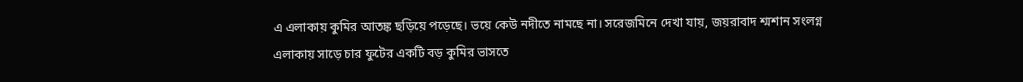এ এলাকায় কুমির আতঙ্ক ছড়িয়ে পড়েছে। ভয়ে কেউ নদীতে নামছে না। সরেজমিনে দেখা যায়, জয়রাবাদ শ্মশান সংলগ্ন এলাকায় সাড়ে চার ফুটের একটি বড় কুমির ভাসতে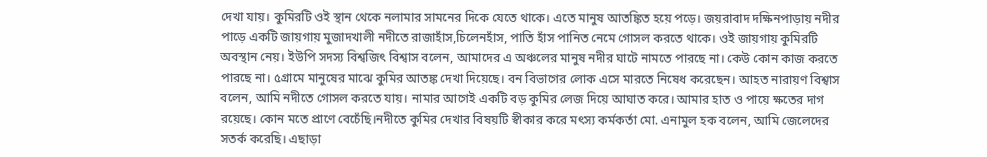দেখা যায়। কুমিরটি ওই স্থান থেকে নলামার সামনের দিকে যেতে থাকে। এতে মানুষ আতঙ্কিত হয়ে পড়ে। জয়রাবাদ দক্ষিনপাড়ায় নদীর পাড়ে একটি জায়গায় মুজাদখালী নদীতে রাজাহাঁস,চিলেনহাঁস, পাতি হাঁস পানিত নেমে গোসল করতে থাকে। ওই জায়গায় কুমিরটি অবস্থান নেয়। ইউপি সদস্য বিশ্বজিৎ বিশ্বাস বলেন, আমাদের এ অঞ্চলের মানুষ নদীর ঘাটে নামতে পারছে না। কেউ কোন কাজ করতে পারছে না। ৫গ্রামে মানুষের মাঝে কুমির আতঙ্ক দেখা দিয়েছে। বন বিভাগের লোক এসে মারতে নিষেধ করেছেন। আহত নারায়ণ বিশ্বাস বলেন, আমি নদীতে গোসল করতে যায়। নামার আগেই একটি বড় কুমির লেজ দিয়ে আঘাত করে। আমার হাত ও পায়ে ক্ষতের দাগ রয়েছে। কোন মতে প্রাণে বেচেঁছি।নদীতে কুমির দেখার বিষয়টি স্বীকার করে মৎস্য কর্মকর্তা মো. এনামুল হক বলেন, আমি জেলেদের সতর্ক করেছি। এছাড়া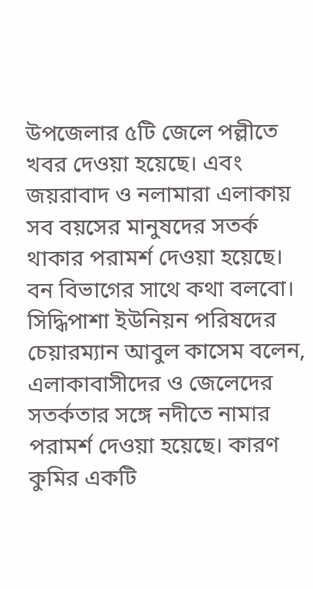উপজেলার ৫টি জেলে পল্লীতে খবর দেওয়া হয়েছে। এবং জয়রাবাদ ও নলামারা এলাকায় সব বয়সের মানুষদের সতর্ক থাকার পরামর্শ দেওয়া হয়েছে। বন বিভাগের সাথে কথা বলবো। সিদ্ধিপাশা ইউনিয়ন পরিষদের চেয়ারম্যান আবুল কাসেম বলেন, এলাকাবাসীদের ও জেলেদের সতর্কতার সঙ্গে নদীতে নামার পরামর্শ দেওয়া হয়েছে। কারণ কুমির একটি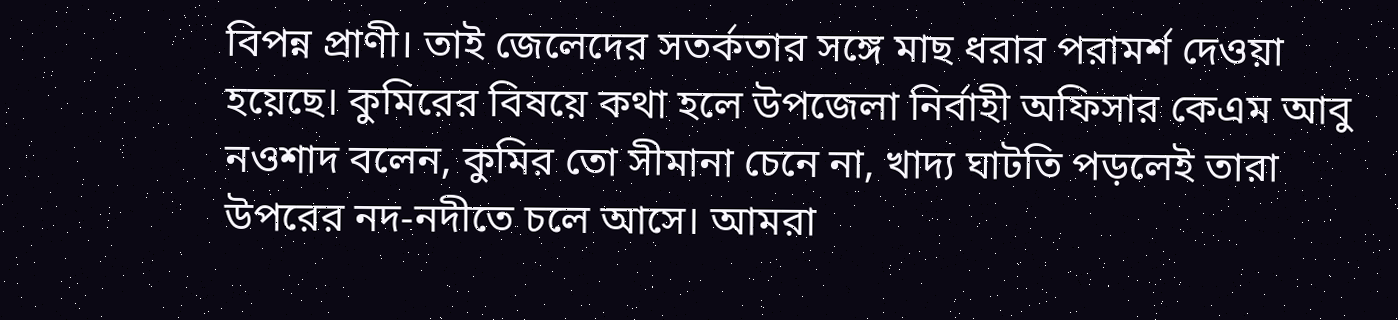বিপন্ন প্রাণী। তাই জেলেদের সতর্কতার সঙ্গে মাছ ধরার পরামর্শ দেওয়া হয়েছে। কুমিরের বিষয়ে কথা হলে উপজেলা নির্বাহী অফিসার কেএম আবু নওশাদ বলেন, কুমির তো সীমানা চেনে না, খাদ্য ঘাটতি পড়লেই তারা উপরের নদ-নদীতে চলে আসে। আমরা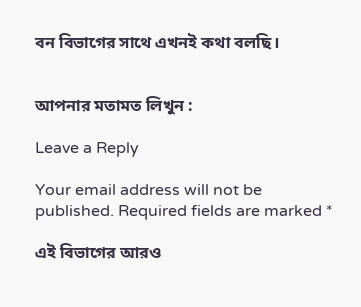বন বিভাগের সাথে এখনই কথা বলছি।


আপনার মতামত লিখুন :

Leave a Reply

Your email address will not be published. Required fields are marked *

এই বিভাগের আরও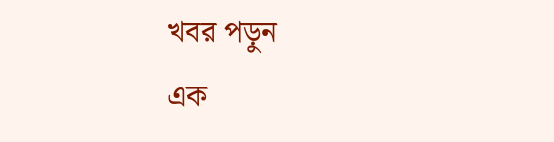খবর পড়ুন
এক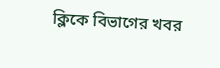ক্লিকে বিভাগের খবর